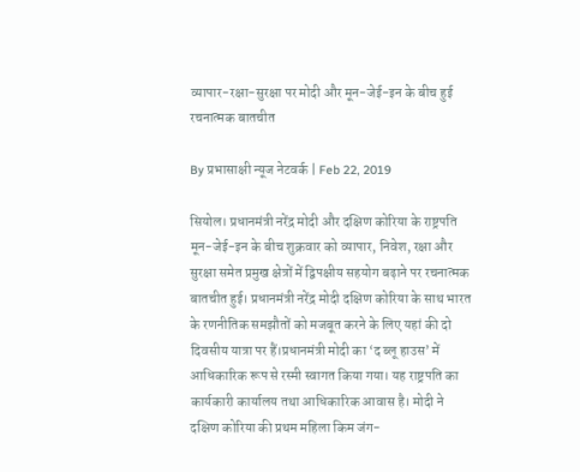व्यापार-रक्षा-सुरक्षा पर मोदी और मून-जेई-इन के बीच हुई रचनात्मक बातचीत

By प्रभासाक्षी न्यूज नेटवर्क | Feb 22, 2019

सियोल। प्रधानमंत्री नरेंद्र मोदी और दक्षिण कोरिया के राष्ट्रपति मून-जेई-इन के बीच शुक्रवार को व्यापार, निवेश, रक्षा और सुरक्षा समेत प्रमुख क्षेत्रों में द्विपक्षीय सहयोग बढ़ाने पर रचनात्मक बातचीत हुई। प्रधानमंत्री नरेंद्र मोदी दक्षिण कोरिया के साथ भारत के रणनीतिक समझौतों को मजबूत करने के लिए यहां की दो दिवसीय यात्रा पर हैं।प्रधानमंत्री मोदी का ‘द ब्लू हाउस’ में आधिकारिक रूप से रस्मी स्वागत किया गया। यह राष्ट्रपति का कार्यकारी कार्यालय तथा आधिकारिक आवास है। मोदी ने दक्षिण कोरिया की प्रथम महिला किम जंग-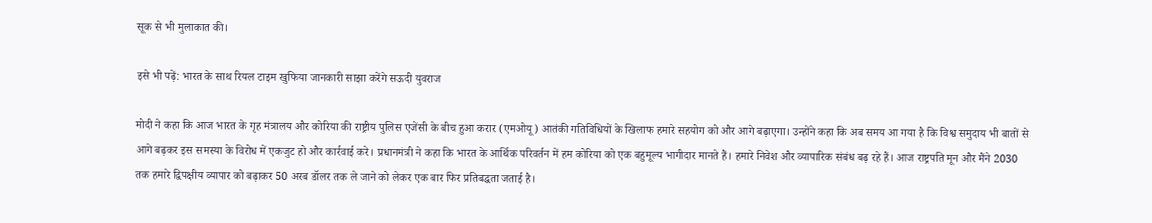सूक से भी मुलाकात की।

इसे भी पढ़ें: भारत के साथ रियल टाइम खुफिया जानकारी साझा करेंगे सऊदी युवराज

मोदी ने कहा कि आज भारत के गृह मंत्रालय और कोरिया की राष्ट्रीय पुलिस एजेंसी के बीच हुआ करार (एमओयू) आतंकी गतिविधियों के खिलाफ हमारे सहयोग को और आगे बढ़ाएगा। उन्होंने कहा कि अब समय आ गया है कि विश्व समुदाय भी बातों से आगे बढ़कर इस समस्या के विरोध में एकजुट हो और कार्रवाई करे। प्रधानमंत्री ने कहा कि भारत के आर्थिक परिवर्तन में हम कोरिया को एक बहुमूल्य भागीदार मानते हैं। हमारे निवेश और व्यापारिक संबंध बढ़ रहे हैं। आज राष्ट्रपति मून और मैंने 2030 तक हमारे द्विपक्षीय व्यापार को बढ़ाकर 50 अरब डॉलर तक ले जाने को लेकर एक बार फिर प्रतिबद्धता जताई है।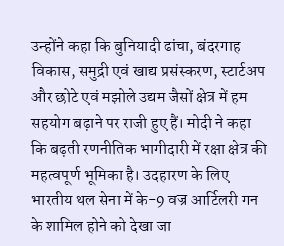उन्होंने कहा कि बुनियादी ढांचा, बंदरगाह विकास, समुद्री एवं खाद्य प्रसंस्करण, स्टार्टअप और छोटे एवं मझोले उद्यम जैसों क्षेत्र में हम सहयोग बढ़ाने पर राजी हुए हैं। मोदी ने कहा कि बढ़ती रणनीतिक भागीदारी में रक्षा क्षेत्र की महत्वपूर्ण भूमिका है। उदहारण के लिए भारतीय थल सेना में के-9 वज्र आर्टिलरी गन के शामिल होने को देखा जा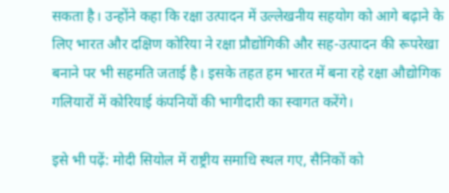सकता है। उन्होंने कहा कि रक्षा उत्पादन में उल्लेखनीय सहयोग को आगे बढ़ाने के लिए भारत और दक्षिण कोरिया ने रक्षा प्रौद्योगिकी और सह-उत्पादन की रूपरेखा बनाने पर भी सहमति जताई है। इसके तहत हम भारत में बना रहे रक्षा औद्योगिक गलियारों में कोरियाई कंपनियों की भागीदारी का स्वागत करेंगे।

इसे भी पढ़ें: मोदी सियोल में राष्ट्रीय समाधि स्थल गए, सैनिकों को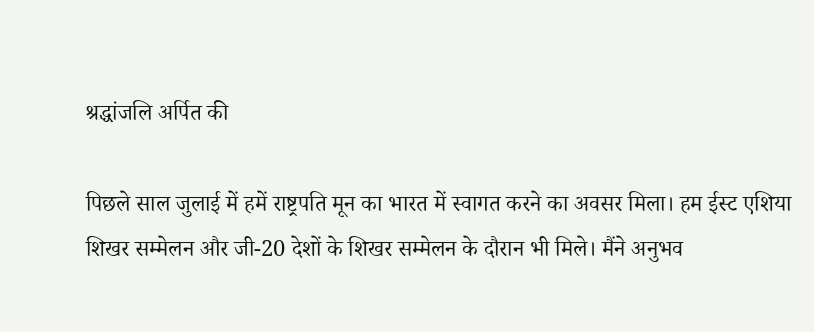श्रद्धांजलि अर्पित की

पिछले साल जुलाई में हमें राष्ट्रपति मून का भारत में स्वागत करने का अवसर मिला। हम ईस्ट एशिया शिखर सम्मेलन और जी-20 देशों के शिखर सम्मेलन के दौरान भी मिले। मैंने अनुभव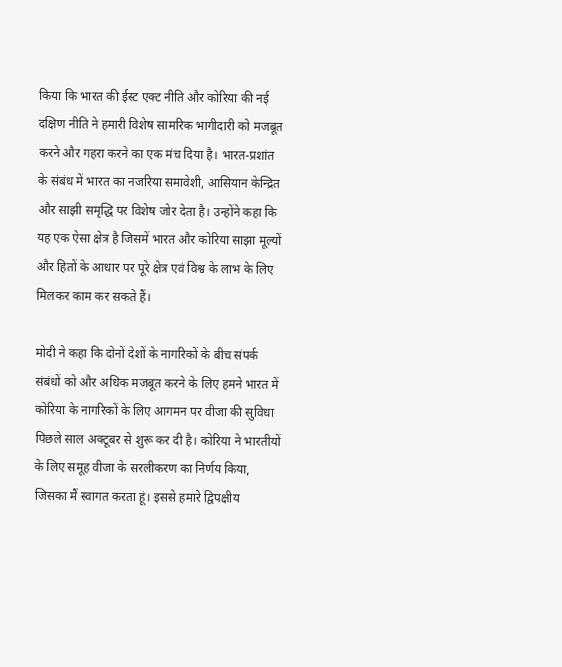किया कि भारत की ईस्ट एक्ट नीति और कोरिया की नई दक्षिण नीति ने हमारी विशेष सामरिक भागीदारी को मजबूत करने और गहरा करने का एक मंच दिया है। भारत-प्रशांत के संबंध में भारत का नजरिया समावेशी, आसियान केन्द्रित और साझी समृद्धि पर विशेष जोर देता है। उन्होंने कहा कि यह एक ऐसा क्षेत्र है जिसमें भारत और कोरिया साझा मूल्यों और हितों के आधार पर पूरे क्षेत्र एवं विश्व के लाभ के लिए मिलकर काम कर सकते हैं।

मोदी ने कहा कि दोनों देशों के नागरिकों के बीच संपर्क संबंधों को और अधिक मजबूत करने के लिए हमने भारत में कोरिया के नागरिकों के लिए आगमन पर वीजा की सुविधा पिछले साल अक्टूबर से शुरू कर दी है। कोरिया ने भारतीयों के लिए समूह वीजा के सरलीकरण का निर्णय किया, जिसका मैं स्वागत करता हूं। इससे हमारे द्विपक्षीय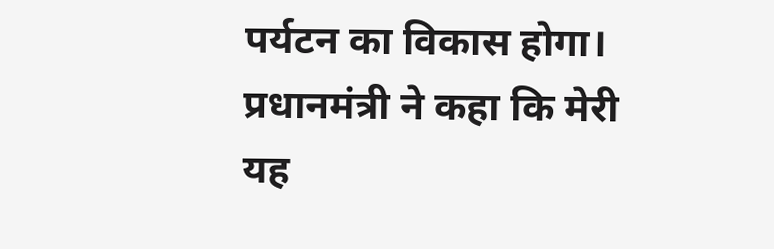पर्यटन का विकास होगा। प्रधानमंत्री ने कहा कि मेरी यह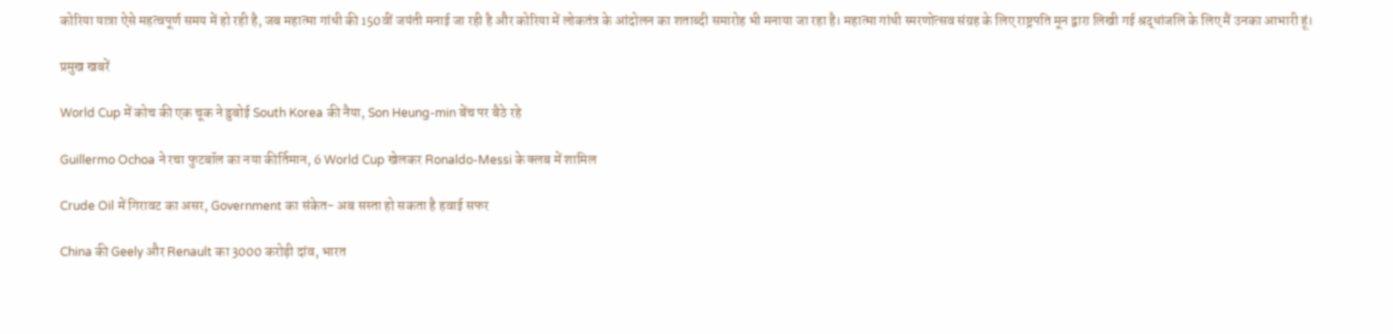कोरिया यात्रा ऐसे महत्वपूर्ण समय में हो रही है, जब महात्मा गांधी की 150वीं जयंती मनाई जा रही है और कोरिया में लोकतंत्र के आंदोलन का शताब्दी समारोह भी मनाया जा रहा है। महात्मा गांधी स्मरणोत्सव संग्रह के लिए राष्ट्रपति मून द्वारा लिखी गई श्रद्धांजलि के लिए मैं उनका आभारी हूं।

प्रमुख खबरें

World Cup में कोच की एक चूक ने डुबोई South Korea की नैया, Son Heung-min बेंच पर बैठे रहे

Guillermo Ochoa ने रचा फुटबॉल का नया कीर्तिमान, 6 World Cup खेलकर Ronaldo-Messi के क्लब में शामिल

Crude Oil में गिरावट का असर, Government का संकेत- अब सस्ता हो सकता है हवाई सफर

China की Geely और Renault का 3000 करोड़ी दांव, भारत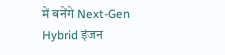में बनेंगे Next-Gen Hybrid इंजन